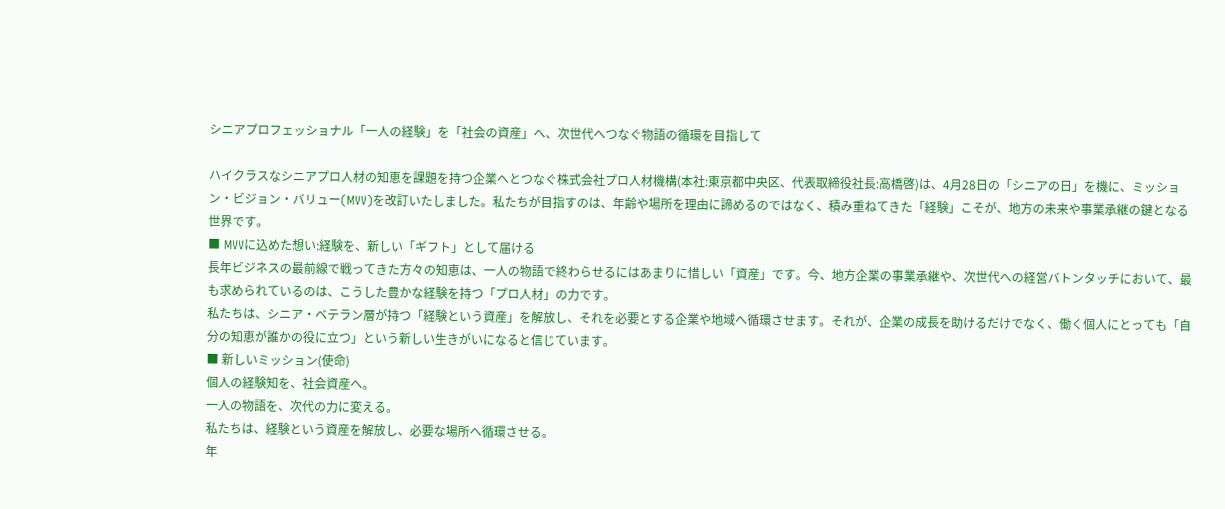シニアプロフェッショナル「一人の経験」を「社会の資産」へ、次世代へつなぐ物語の循環を目指して

ハイクラスなシニアプロ人材の知恵を課題を持つ企業へとつなぐ株式会社プロ人材機構(本社:東京都中央区、代表取締役社長:高橋啓)は、4月28日の「シニアの日」を機に、ミッション・ビジョン・バリュー(MVV)を改訂いたしました。私たちが目指すのは、年齢や場所を理由に諦めるのではなく、積み重ねてきた「経験」こそが、地方の未来や事業承継の鍵となる世界です。
■ MVVに込めた想い:経験を、新しい「ギフト」として届ける
長年ビジネスの最前線で戦ってきた方々の知恵は、一人の物語で終わらせるにはあまりに惜しい「資産」です。今、地方企業の事業承継や、次世代への経営バトンタッチにおいて、最も求められているのは、こうした豊かな経験を持つ「プロ人材」の力です。
私たちは、シニア・ベテラン層が持つ「経験という資産」を解放し、それを必要とする企業や地域へ循環させます。それが、企業の成長を助けるだけでなく、働く個人にとっても「自分の知恵が誰かの役に立つ」という新しい生きがいになると信じています。
■ 新しいミッション(使命)
個人の経験知を、社会資産へ。
一人の物語を、次代の力に変える。
私たちは、経験という資産を解放し、必要な場所へ循環させる。
年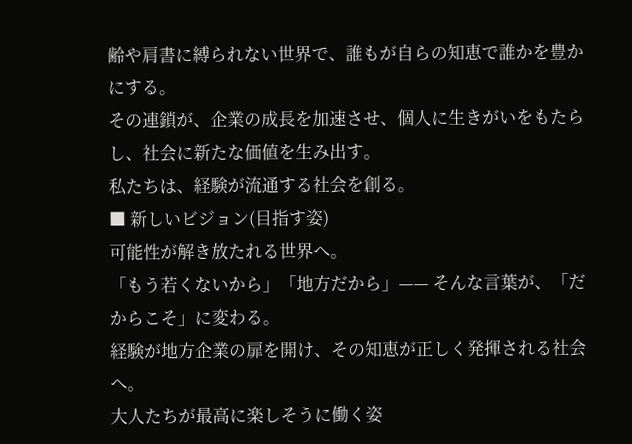齢や肩書に縛られない世界で、誰もが自らの知恵で誰かを豊かにする。
その連鎖が、企業の成長を加速させ、個人に生きがいをもたらし、社会に新たな価値を生み出す。
私たちは、経験が流通する社会を創る。
■ 新しいビジョン(目指す姿)
可能性が解き放たれる世界へ。
「もう若くないから」「地方だから」—— そんな言葉が、「だからこそ」に変わる。
経験が地方企業の扉を開け、その知恵が正しく発揮される社会へ。
大人たちが最高に楽しそうに働く姿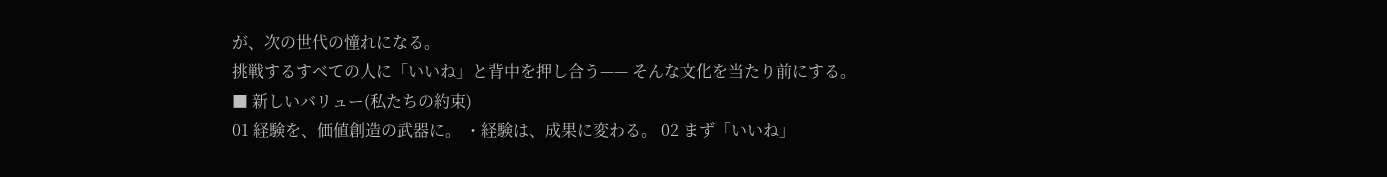が、次の世代の憧れになる。
挑戦するすべての人に「いいね」と背中を押し合う—— そんな文化を当たり前にする。
■ 新しいバリュー(私たちの約束)
01 経験を、価値創造の武器に。 ・経験は、成果に変わる。 02 まず「いいね」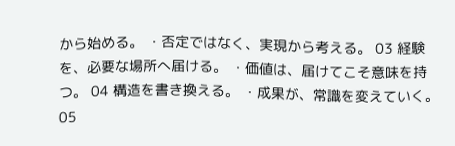から始める。 ・否定ではなく、実現から考える。 03 経験を、必要な場所へ届ける。 ・価値は、届けてこそ意味を持つ。 04 構造を書き換える。 ・成果が、常識を変えていく。 05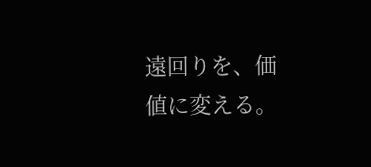遠回りを、価値に変える。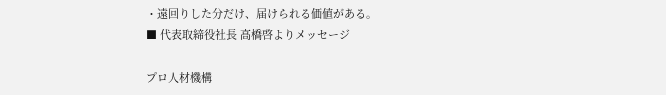・遠回りした分だけ、届けられる価値がある。
■ 代表取締役社長 高橋啓よりメッセージ

プロ人材機構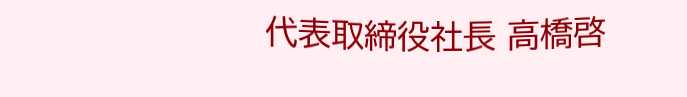代表取締役社長 高橋啓